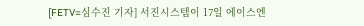[FETV=심수진 기자] 서진시스템이 17일 에이스엔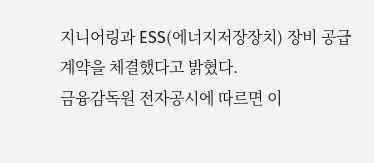지니어링과 ESS(에너지저장장치) 장비 공급계약을 체결했다고 밝혔다.
금융감독원 전자공시에 따르면 이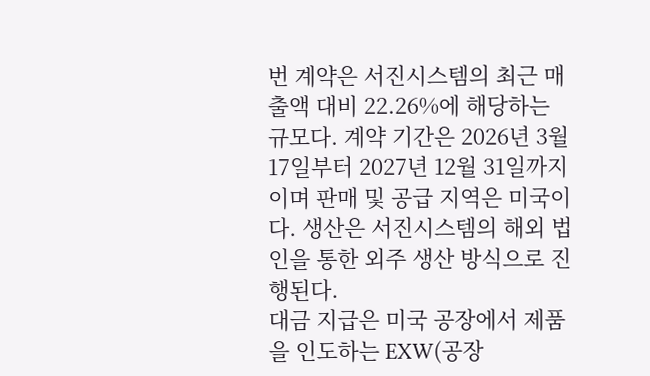번 계약은 서진시스템의 최근 매출액 대비 22.26%에 해당하는 규모다. 계약 기간은 2026년 3월 17일부터 2027년 12월 31일까지이며 판매 및 공급 지역은 미국이다. 생산은 서진시스템의 해외 법인을 통한 외주 생산 방식으로 진행된다.
대금 지급은 미국 공장에서 제품을 인도하는 EXW(공장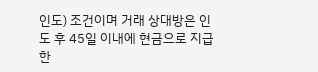인도) 조건이며 거래 상대방은 인도 후 45일 이내에 현금으로 지급한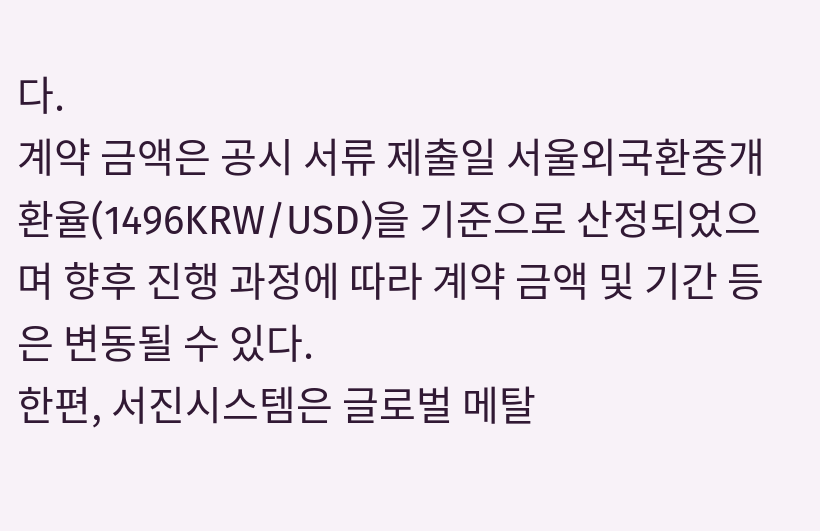다.
계약 금액은 공시 서류 제출일 서울외국환중개 환율(1496KRW/USD)을 기준으로 산정되었으며 향후 진행 과정에 따라 계약 금액 및 기간 등은 변동될 수 있다.
한편, 서진시스템은 글로벌 메탈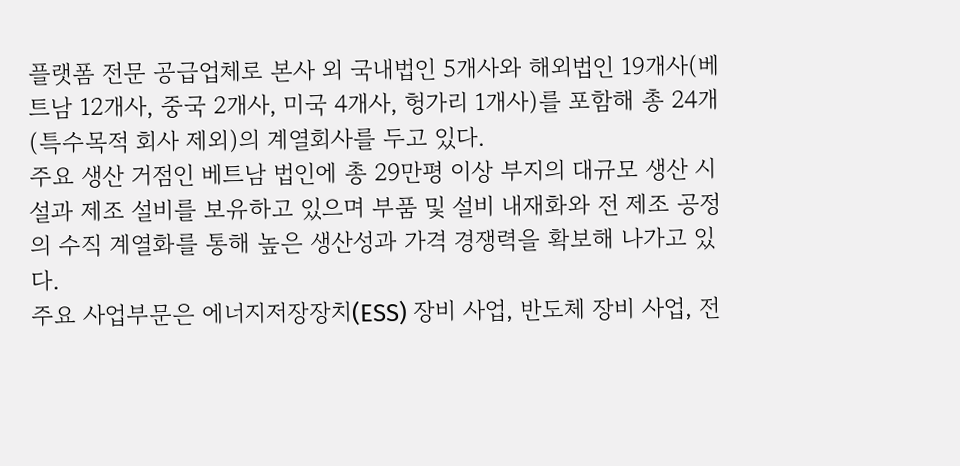플랫폼 전문 공급업체로 본사 외 국내법인 5개사와 해외법인 19개사(베트남 12개사, 중국 2개사, 미국 4개사, 헝가리 1개사)를 포함해 총 24개(특수목적 회사 제외)의 계열회사를 두고 있다.
주요 생산 거점인 베트남 법인에 총 29만평 이상 부지의 대규모 생산 시설과 제조 설비를 보유하고 있으며 부품 및 설비 내재화와 전 제조 공정의 수직 계열화를 통해 높은 생산성과 가격 경쟁력을 확보해 나가고 있다.
주요 사업부문은 에너지저장장치(ESS) 장비 사업, 반도체 장비 사업, 전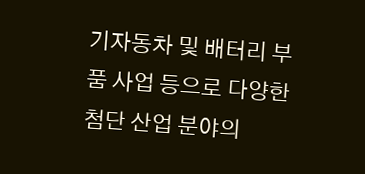기자동차 및 배터리 부품 사업 등으로 다양한 첨단 산업 분야의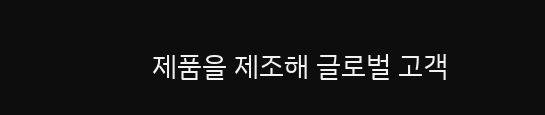제품을 제조해 글로벌 고객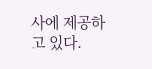사에 제공하고 있다.